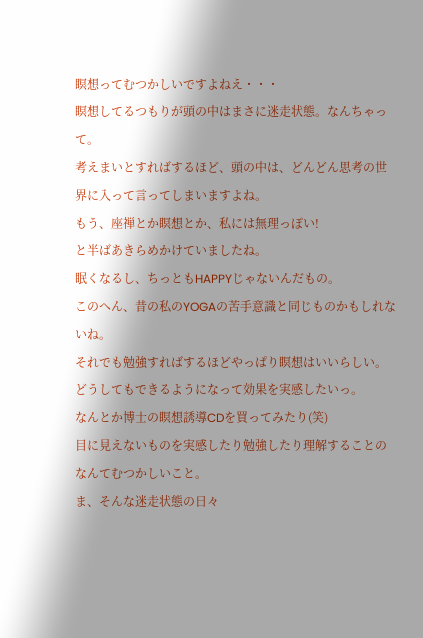瞑想ってむつかしいですよねえ・・・
瞑想してるつもりが頭の中はまさに迷走状態。なんちゃって。
考えまいとすればするほど、頭の中は、どんどん思考の世界に入って言ってしまいますよね。
もう、座禅とか瞑想とか、私には無理っぽい!
と半ばあきらめかけていましたね。
眠くなるし、ちっともHAPPYじゃないんだもの。
このへん、昔の私のYOGAの苦手意識と同じものかもしれないね。
それでも勉強すればするほどやっぱり瞑想はいいらしい。
どうしてもできるようになって効果を実感したいっ。
なんとか博士の瞑想誘導CDを買ってみたり(笑)
目に見えないものを実感したり勉強したり理解することのなんてむつかしいこと。
ま、そんな迷走状態の日々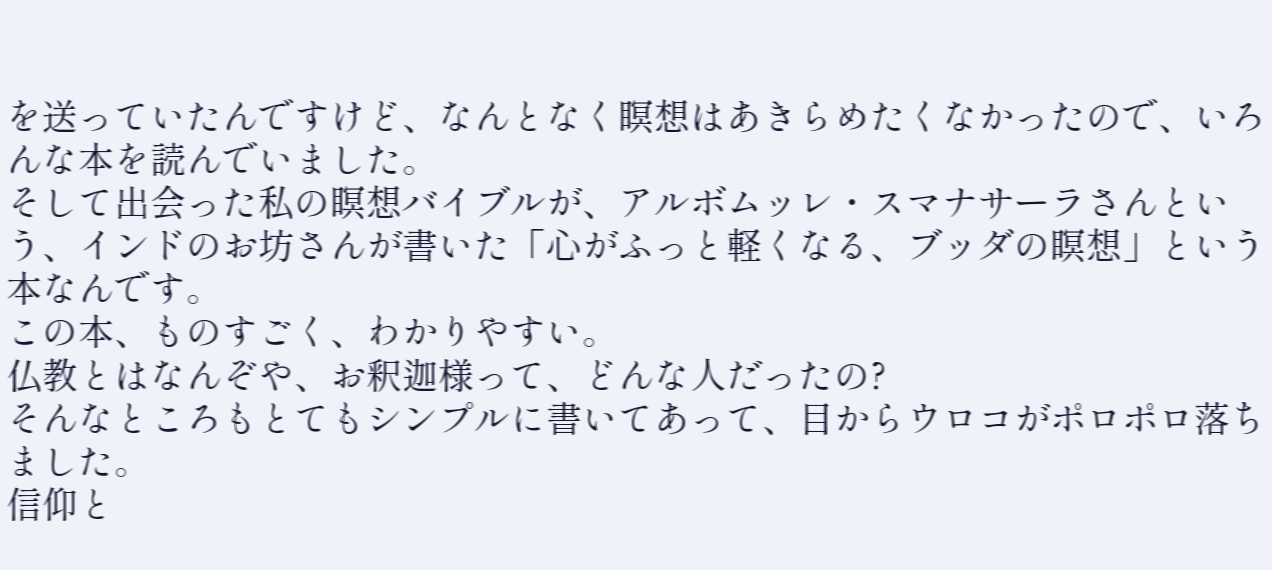を送っていたんですけど、なんとなく瞑想はあきらめたくなかったので、いろんな本を読んでいました。
そして出会った私の瞑想バイブルが、アルボムッレ・スマナサーラさんという、インドのお坊さんが書いた「心がふっと軽くなる、ブッダの瞑想」という本なんです。
この本、ものすごく、わかりやすい。
仏教とはなんぞや、お釈迦様って、どんな人だったの?
そんなところもとてもシンプルに書いてあって、目からウロコがポロポロ落ちました。
信仰と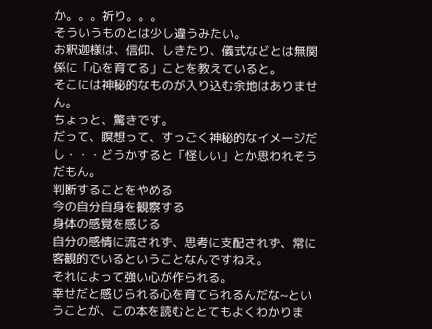か。。。祈り。。。
そういうものとは少し違うみたい。
お釈迦様は、信仰、しきたり、儀式などとは無関係に「心を育てる」ことを教えていると。
そこには神秘的なものが入り込む余地はありません。
ちょっと、驚きです。
だって、瞑想って、すっごく神秘的なイメージだし・・・どうかすると「怪しい」とか思われそうだもん。
判断することをやめる
今の自分自身を観察する
身体の感覚を感じる
自分の感情に流されず、思考に支配されず、常に客観的でいるということなんですねえ。
それによって強い心が作られる。
幸せだと感じられる心を育てられるんだな~ということが、この本を読むととてもよくわかりま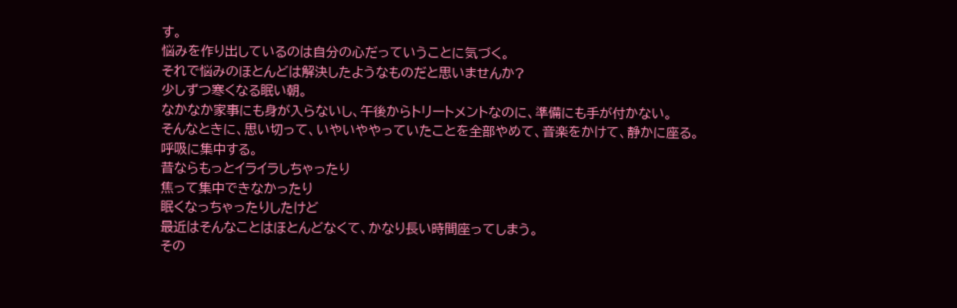す。
悩みを作り出しているのは自分の心だっていうことに気づく。
それで悩みのほとんどは解決したようなものだと思いませんか?
少しずつ寒くなる眠い朝。
なかなか家事にも身が入らないし、午後からトリートメントなのに、準備にも手が付かない。
そんなときに、思い切って、いやいややっていたことを全部やめて、音楽をかけて、静かに座る。
呼吸に集中する。
昔ならもっとイライラしちゃったり
焦って集中できなかったり
眠くなっちゃったりしたけど
最近はそんなことはほとんどなくて、かなり長い時間座ってしまう。
その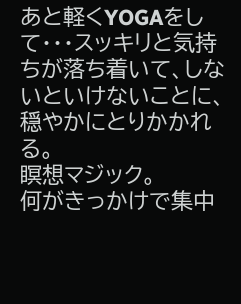あと軽くYOGAをして・・・スッキリと気持ちが落ち着いて、しないといけないことに、穏やかにとりかかれる。
瞑想マジック。
何がきっかけで集中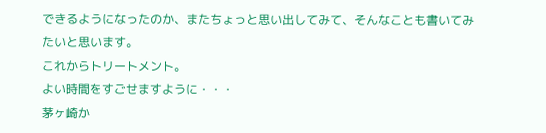できるようになったのか、またちょっと思い出してみて、そんなことも書いてみたいと思います。
これからトリートメント。
よい時間をすごせますように・・・
茅ヶ崎か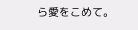ら愛をこめて。